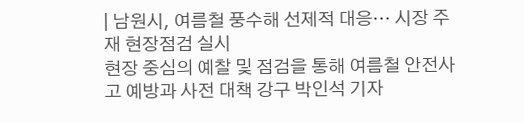| 남원시, 여름철 풍수해 선제적 대응… 시장 주재 현장점검 실시
현장 중심의 예찰 및 점검을 통해 여름철 안전사고 예방과 사전 대책 강구 박인석 기자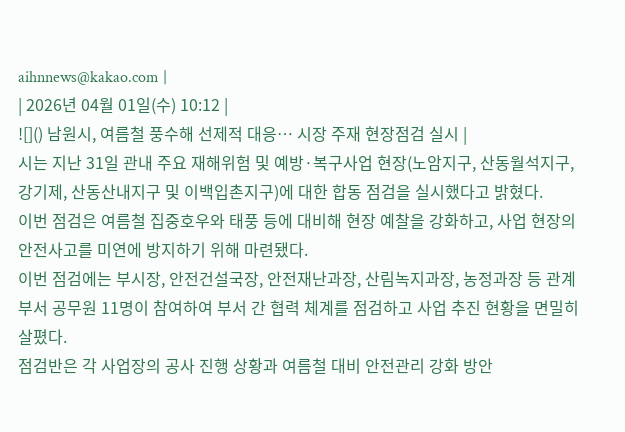aihnnews@kakao.com |
| 2026년 04월 01일(수) 10:12 |
![]() 남원시, 여름철 풍수해 선제적 대응… 시장 주재 현장점검 실시 |
시는 지난 31일 관내 주요 재해위험 및 예방·복구사업 현장(노암지구, 산동월석지구, 강기제, 산동산내지구 및 이백입촌지구)에 대한 합동 점검을 실시했다고 밝혔다.
이번 점검은 여름철 집중호우와 태풍 등에 대비해 현장 예찰을 강화하고, 사업 현장의 안전사고를 미연에 방지하기 위해 마련됐다.
이번 점검에는 부시장, 안전건설국장, 안전재난과장, 산림녹지과장, 농정과장 등 관계 부서 공무원 11명이 참여하여 부서 간 협력 체계를 점검하고 사업 추진 현황을 면밀히 살폈다.
점검반은 각 사업장의 공사 진행 상황과 여름철 대비 안전관리 강화 방안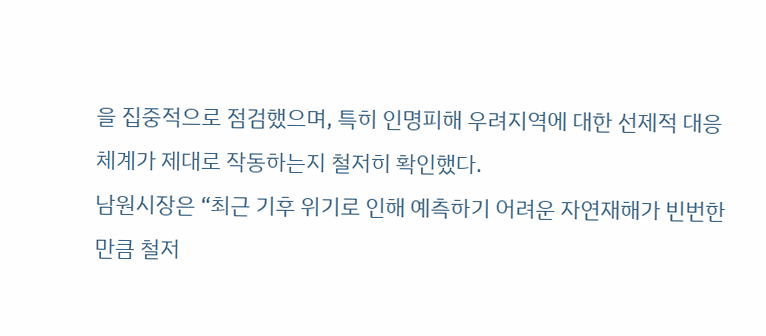을 집중적으로 점검했으며, 특히 인명피해 우려지역에 대한 선제적 대응 체계가 제대로 작동하는지 철저히 확인했다.
남원시장은 “최근 기후 위기로 인해 예측하기 어려운 자연재해가 빈번한 만큼 철저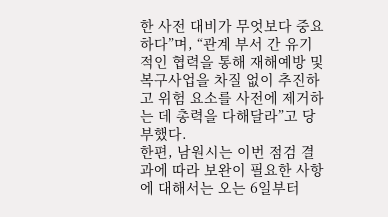한 사전 대비가 무엇보다 중요하다”며, “관계 부서 간 유기적인 협력을 통해 재해예방 및 복구사업을 차질 없이 추진하고 위험 요소를 사전에 제거하는 데 총력을 다해달라”고 당부했다.
한편, 남원시는 이번 점검 결과에 따라 보완이 필요한 사항에 대해서는 오는 6일부터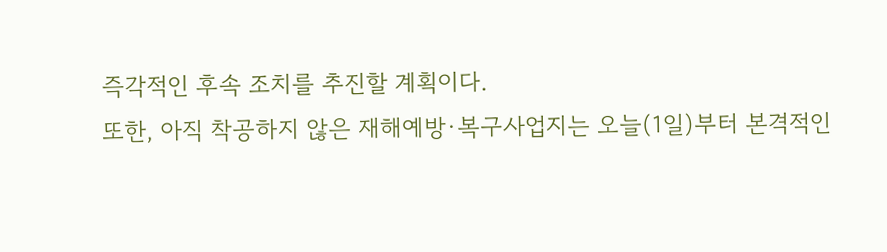즉각적인 후속 조치를 추진할 계획이다.
또한, 아직 착공하지 않은 재해예방·복구사업지는 오늘(1일)부터 본격적인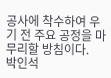공사에 착수하여 우기 전 주요 공정을 마무리할 방침이다.
박인석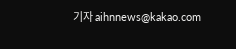기자 aihnnews@kakao.com